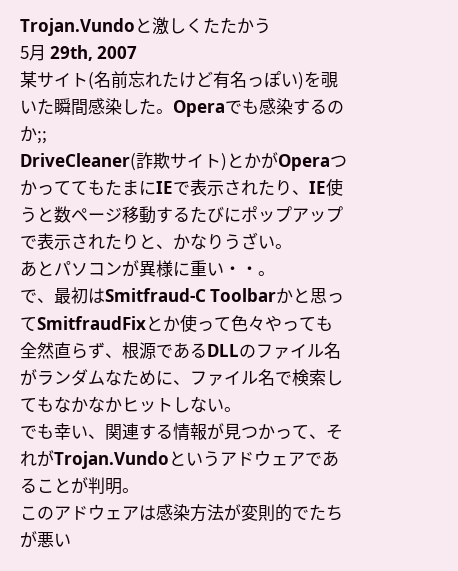Trojan.Vundoと激しくたたかう
5月 29th, 2007
某サイト(名前忘れたけど有名っぽい)を覗いた瞬間感染した。Operaでも感染するのか;;
DriveCleaner(詐欺サイト)とかがOperaつかっててもたまにIEで表示されたり、IE使うと数ページ移動するたびにポップアップで表示されたりと、かなりうざい。
あとパソコンが異様に重い・・。
で、最初はSmitfraud-C Toolbarかと思ってSmitfraudFixとか使って色々やっても全然直らず、根源であるDLLのファイル名がランダムなために、ファイル名で検索してもなかなかヒットしない。
でも幸い、関連する情報が見つかって、それがTrojan.Vundoというアドウェアであることが判明。
このアドウェアは感染方法が変則的でたちが悪い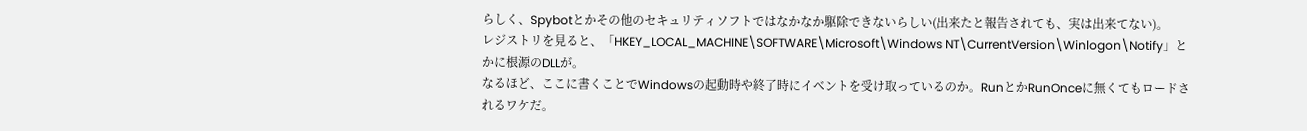らしく、Spybotとかその他のセキュリティソフトではなかなか駆除できないらしい(出来たと報告されても、実は出来てない)。
レジストリを見ると、「HKEY_LOCAL_MACHINE\SOFTWARE\Microsoft\Windows NT\CurrentVersion\Winlogon\Notify」とかに根源のDLLが。
なるほど、ここに書くことでWindowsの起動時や終了時にイベントを受け取っているのか。RunとかRunOnceに無くてもロードされるワケだ。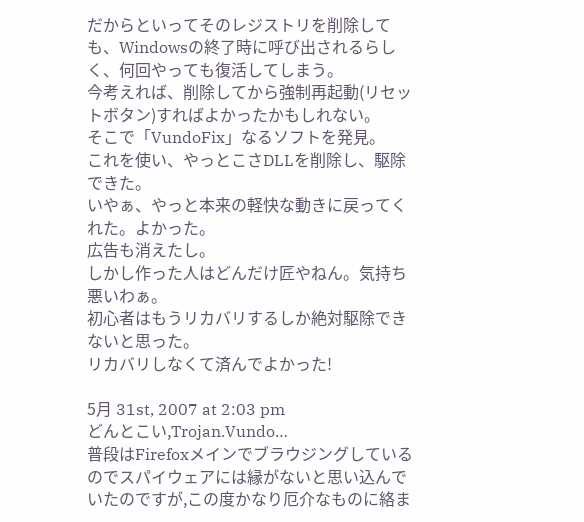だからといってそのレジストリを削除しても、Windowsの終了時に呼び出されるらしく、何回やっても復活してしまう。
今考えれば、削除してから強制再起動(リセットボタン)すればよかったかもしれない。
そこで「VundoFix」なるソフトを発見。
これを使い、やっとこさDLLを削除し、駆除できた。
いやぁ、やっと本来の軽快な動きに戻ってくれた。よかった。
広告も消えたし。
しかし作った人はどんだけ匠やねん。気持ち悪いわぁ。
初心者はもうリカバリするしか絶対駆除できないと思った。
リカバリしなくて済んでよかった!

5月 31st, 2007 at 2:03 pm
どんとこい,Trojan.Vundo…
普段はFirefoxメインでブラウジングしているのでスパイウェアには縁がないと思い込んでいたのですが,この度かなり厄介なものに絡ま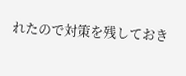れたので対策を残しておき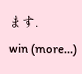ます.
win (more…)